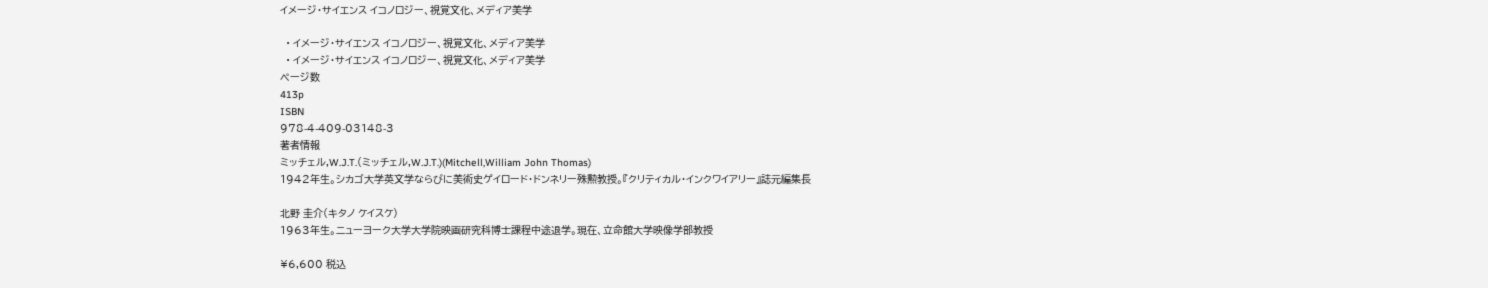イメージ・サイエンス イコノロジー、視覚文化、メディア美学

  • イメージ・サイエンス イコノロジー、視覚文化、メディア美学
  • イメージ・サイエンス イコノロジー、視覚文化、メディア美学
ページ数
413p
ISBN
978-4-409-03148-3
著者情報
ミッチェル,W.J.T.(ミッチェル,W.J.T.)(Mitchell,William John Thomas)
1942年生。シカゴ大学英文学ならびに美術史ゲイロード・ドンネリー殊勲教授。『クリティカル・インクワイアリー』誌元編集長

北野 圭介(キタノ ケイスケ)
1963年生。ニューヨーク大学大学院映画研究科博士課程中途退学。現在、立命館大学映像学部教授

¥6,600 税込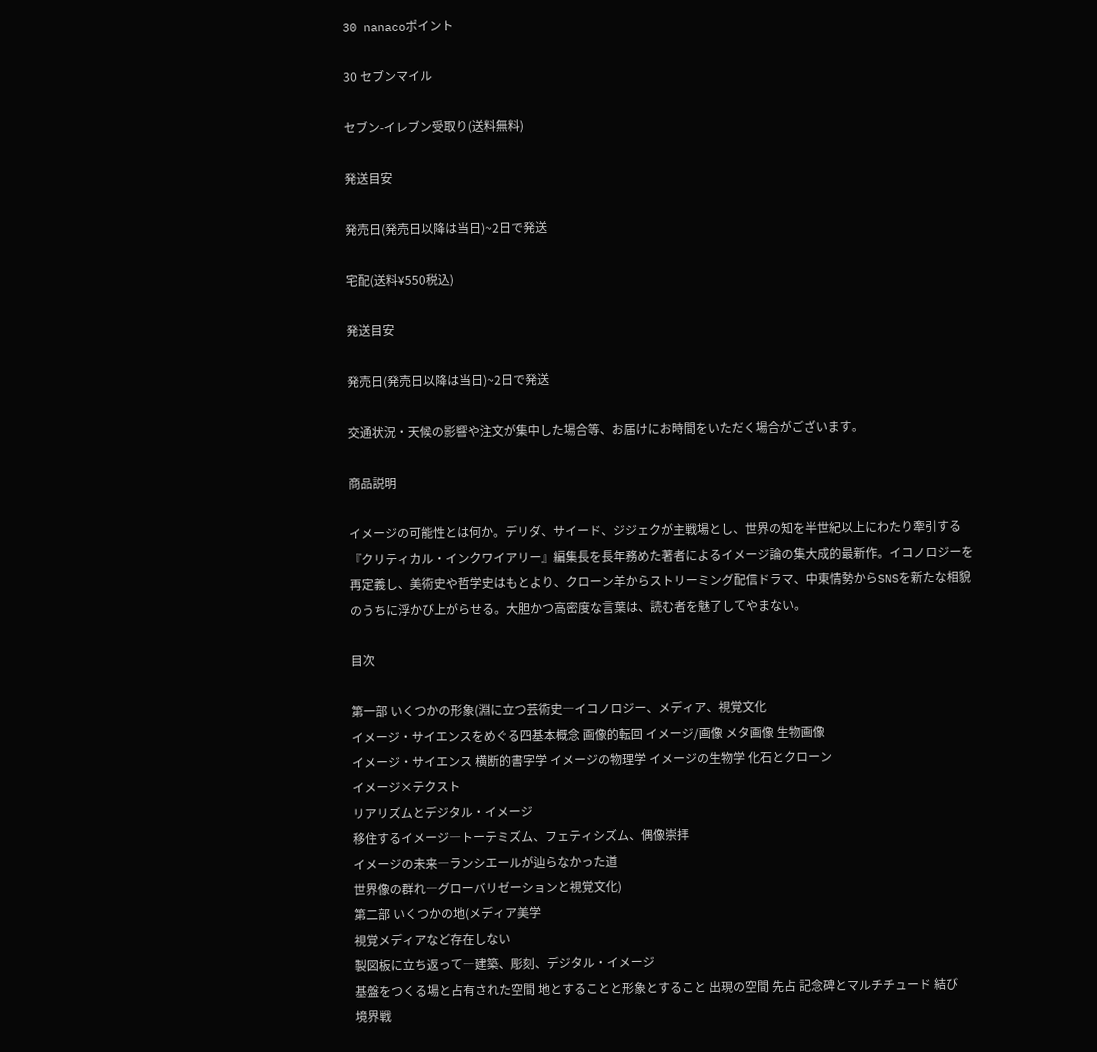30 nanacoポイント

30 セブンマイル

セブン-イレブン受取り(送料無料)

発送目安

発売日(発売日以降は当日)~2日で発送

宅配(送料¥550税込)

発送目安

発売日(発売日以降は当日)~2日で発送

交通状況・天候の影響や注文が集中した場合等、お届けにお時間をいただく場合がございます。

商品説明

イメージの可能性とは何か。デリダ、サイード、ジジェクが主戦場とし、世界の知を半世紀以上にわたり牽引する『クリティカル・インクワイアリー』編集長を長年務めた著者によるイメージ論の集大成的最新作。イコノロジーを再定義し、美術史や哲学史はもとより、クローン羊からストリーミング配信ドラマ、中東情勢からSNSを新たな相貌のうちに浮かび上がらせる。大胆かつ高密度な言葉は、読む者を魅了してやまない。

目次

第一部 いくつかの形象(淵に立つ芸術史―イコノロジー、メディア、視覚文化
イメージ・サイエンスをめぐる四基本概念 画像的転回 イメージ/画像 メタ画像 生物画像
イメージ・サイエンス 横断的書字学 イメージの物理学 イメージの生物学 化石とクローン
イメージ×テクスト
リアリズムとデジタル・イメージ
移住するイメージ―トーテミズム、フェティシズム、偶像崇拝
イメージの未来―ランシエールが辿らなかった道
世界像の群れ―グローバリゼーションと視覚文化)
第二部 いくつかの地(メディア美学
視覚メディアなど存在しない
製図板に立ち返って―建築、彫刻、デジタル・イメージ
基盤をつくる場と占有された空間 地とすることと形象とすること 出現の空間 先占 記念碑とマルチチュード 結び
境界戦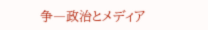争―政治とメディア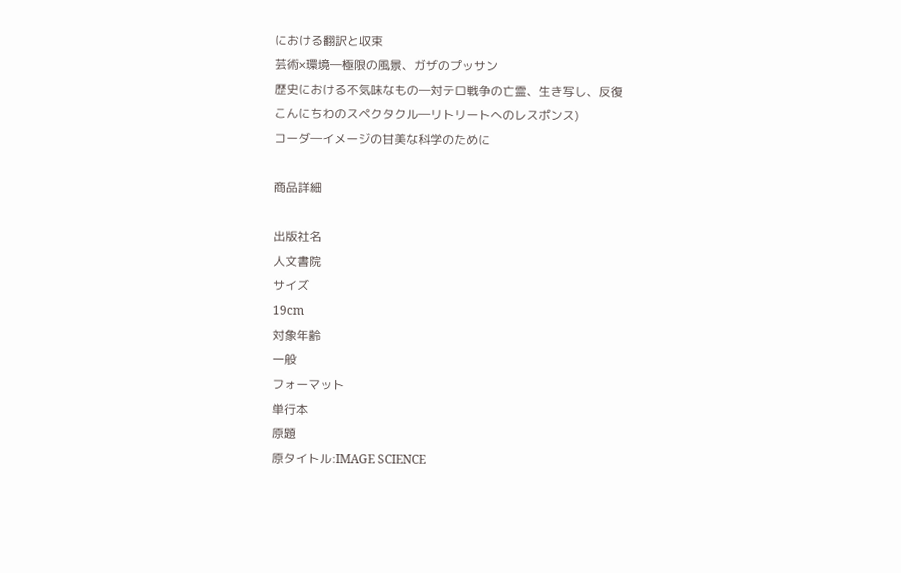における翻訳と収束
芸術×環境―極限の風景、ガザのプッサン
歴史における不気味なもの―対テロ戦争の亡霊、生き写し、反復
こんにちわのスペクタクル―リトリートへのレスポンス)
コーダ―イメージの甘美な科学のために

商品詳細

出版社名
人文書院
サイズ
19cm
対象年齢
一般
フォーマット
単行本
原題
原タイトル:IMAGE SCIENCE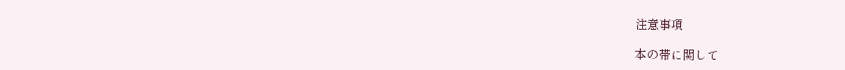注意事項

本の帯に関して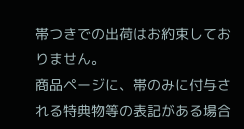帯つきでの出荷はお約束しておりません。
商品ページに、帯のみに付与される特典物等の表記がある場合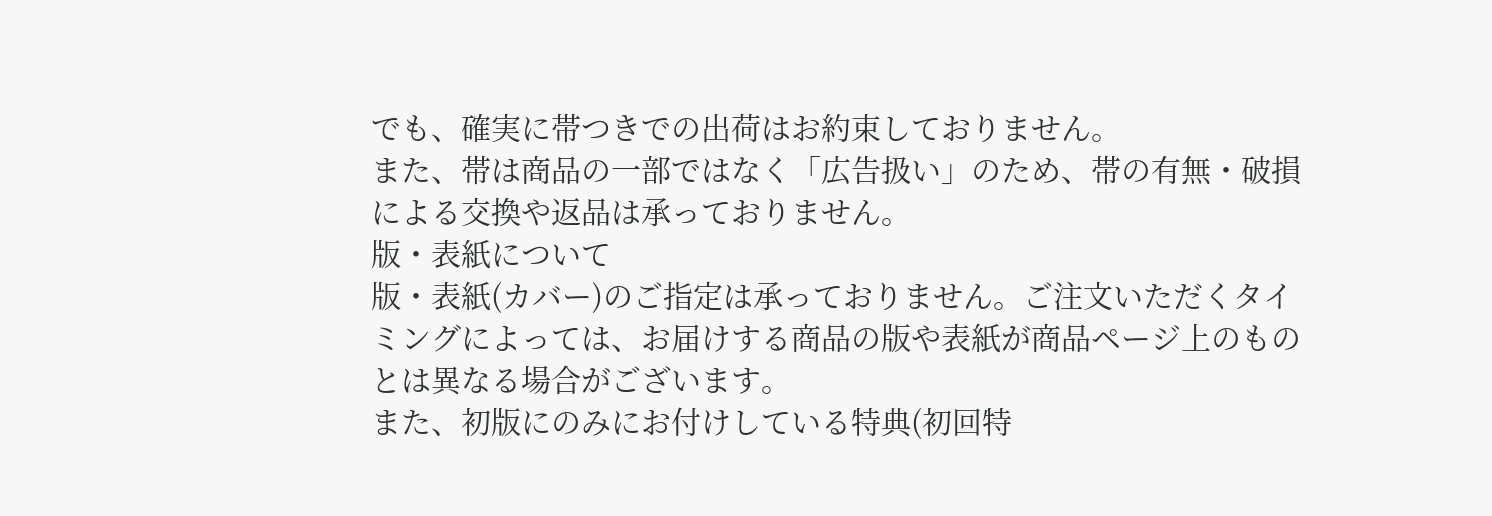でも、確実に帯つきでの出荷はお約束しておりません。
また、帯は商品の一部ではなく「広告扱い」のため、帯の有無・破損による交換や返品は承っておりません。
版・表紙について
版・表紙(カバー)のご指定は承っておりません。ご注文いただくタイミングによっては、お届けする商品の版や表紙が商品ページ上のものとは異なる場合がございます。
また、初版にのみにお付けしている特典(初回特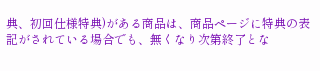典、初回仕様特典)がある商品は、商品ページに特典の表記がされている場合でも、無くなり次第終了とな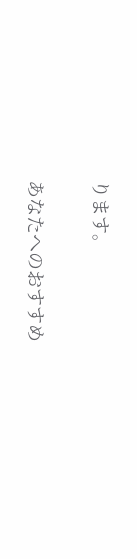ります。

あなたへのおすすめ